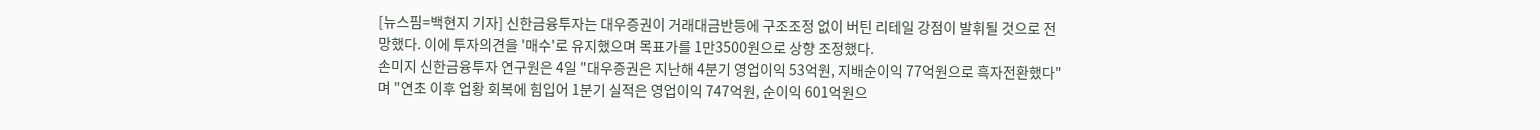[뉴스핌=백현지 기자] 신한금융투자는 대우증권이 거래대금반등에 구조조정 없이 버틴 리테일 강점이 발휘될 것으로 전망했다. 이에 투자의견을 '매수'로 유지했으며 목표가를 1만3500원으로 상향 조정했다.
손미지 신한금융투자 연구원은 4일 "대우증권은 지난해 4분기 영업이익 53억원, 지배순이익 77억원으로 흑자전환했다"며 "연초 이후 업황 회복에 힘입어 1분기 실적은 영업이익 747억원, 순이익 601억원으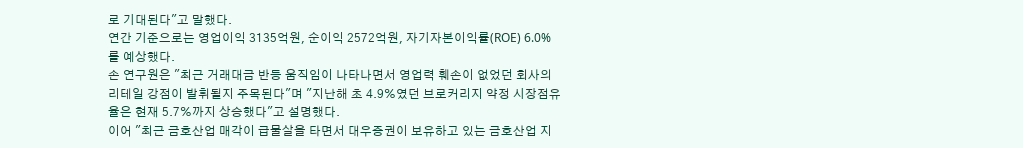로 기대된다"고 말했다.
연간 기준으로는 영업이익 3135억원, 순이익 2572억원, 자기자본이익률(ROE) 6.0%를 예상했다.
손 연구원은 "최근 거래대금 반등 움직임이 나타나면서 영업력 훼손이 없었던 회사의 리테일 강점이 발휘될지 주목된다"며 "지난해 초 4.9%였던 브로커리지 약정 시장점유율은 현재 5.7%까지 상승했다"고 설명했다.
이어 "최근 금호산업 매각이 급물살을 타면서 대우증권이 보유하고 있는 금호산업 지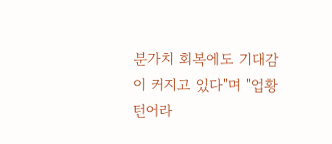분가치 회복에도 기대감이 커지고 있다"며 "업황 턴어라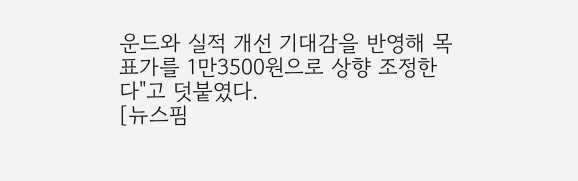운드와 실적 개선 기대감을 반영해 목표가를 1만3500원으로 상향 조정한다"고 덧붙였다.
[뉴스핌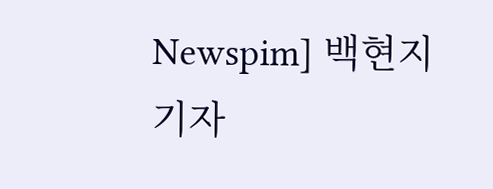Newspim] 백현지 기자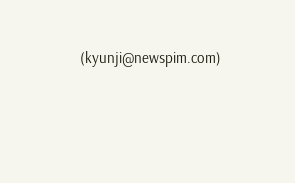(kyunji@newspim.com)